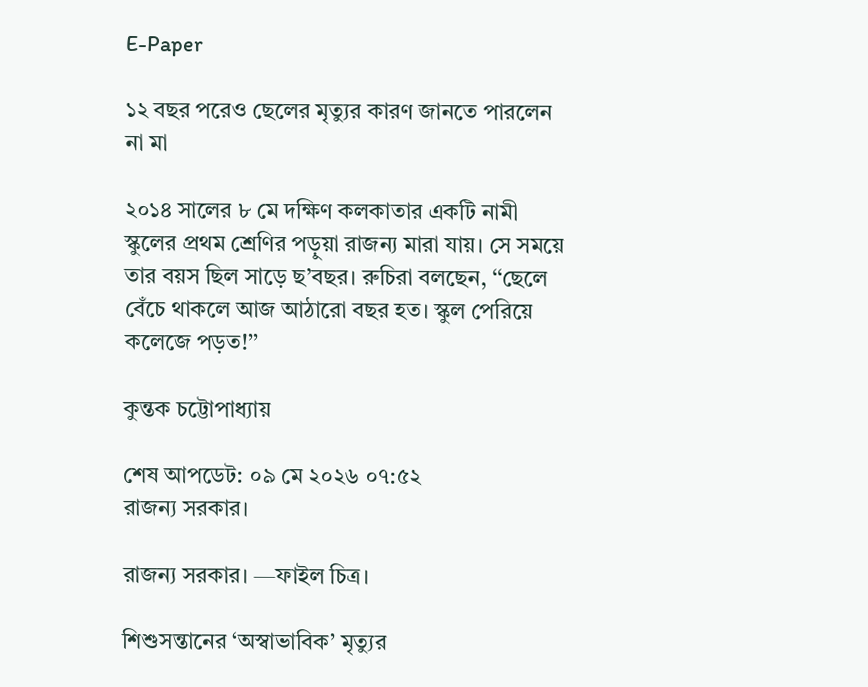E-Paper

১২ বছর পরেও ছেলের মৃত্যুর কারণ জানতে পারলেন না মা

২০১৪ সালের ৮ মে দক্ষিণ কলকাতার একটি নামী স্কুলের প্রথম শ্রেণির পড়ুয়া রাজন্য মারা যায়। সে সময়ে তার বয়স ছিল সাড়ে ছ’বছর। রুচিরা বলছেন, ‘‘ছেলে বেঁচে থাকলে আজ আঠারো বছর হত। স্কুল পেরিয়ে কলেজে পড়ত!’’

কুন্তক চট্টোপাধ্যায়

শেষ আপডেট: ০৯ মে ২০২৬ ০৭:৫২
রাজন্য সরকার।

রাজন্য সরকার। —ফাইল চিত্র।

শিশুসন্তানের ‘অস্বাভাবিক’ মৃত্যুর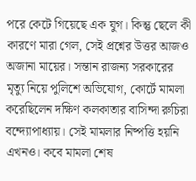পরে কেটে গিয়েছে এক যুগ। কিন্তু ছেলে কী কারণে মারা গেল, সেই প্রশ্নের উত্তর আজও অজানা মায়ের। সন্তান রাজন্য সরকারের মৃত্যু নিয়ে পুলিশে অভিযোগ, কোর্টে মামলা করেছিলেন দক্ষিণ কলকাতার বাসিন্দা রুচিরা বন্দ্যোপাধ্যায়। সেই মামলার নিষ্পত্তি হয়নি এখনও। কবে মামলা শেষ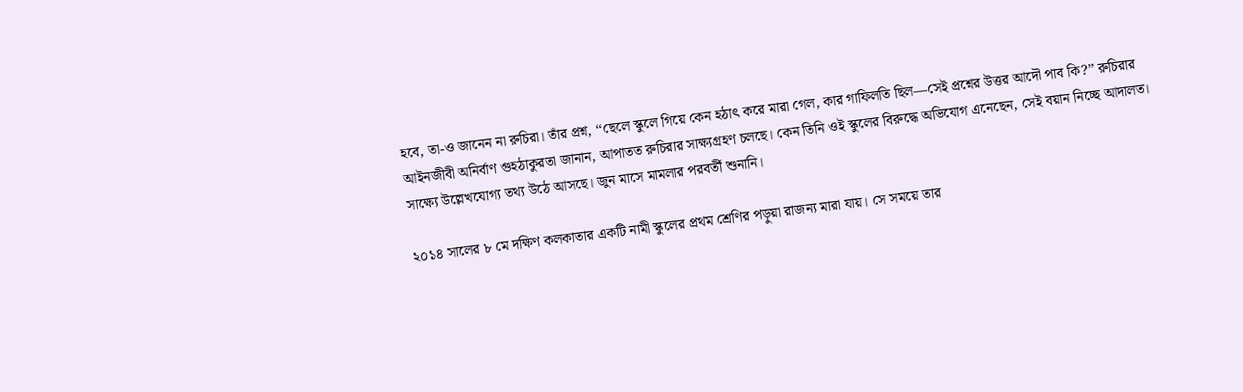হবে, তা-ও জানেন না রুচিরা। তাঁর প্রশ্ন, ‘‘ছেলে স্কুলে গিয়ে কেন হঠাৎ করে মারা গেল, কার গাফিলতি ছিল—সেই প্রশ্নের উত্তর আদৌ পাব কি?’’ রুচিরার আইনজীবী অনির্বাণ গুহঠাকুরতা জানান, আপাতত রুচিরার সাক্ষ্যগ্রহণ চলছে। কেন তিনি ওই স্কুলের বিরুদ্ধে অভিযোগ এনেছেন, সেই বয়ান নিচ্ছে আদালত। সাক্ষ্যে উল্লেখযোগ্য তথ্য উঠে আসছে। জুন মাসে মামলার পরবর্তী শুনানি।

২০১৪ সালের ৮ মে দক্ষিণ কলকাতার একটি নামী স্কুলের প্রথম শ্রেণির পড়ুয়া রাজন্য মারা যায়। সে সময়ে তার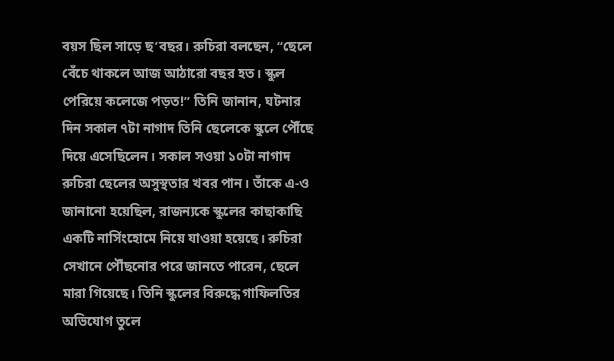বয়স ছিল সাড়ে ছ’বছর। রুচিরা বলছেন, ‘‘ছেলে বেঁচে থাকলে আজ আঠারো বছর হত। স্কুল পেরিয়ে কলেজে পড়ত!’’ তিনি জানান, ঘটনার দিন সকাল ৭টা নাগাদ তিনি ছেলেকে স্কুলে পৌঁছে দিয়ে এসেছিলেন। সকাল সওয়া ১০টা নাগাদ রুচিরা ছেলের অসুস্থতার খবর পান। তাঁকে এ-ও জানানো হয়েছিল, রাজন্যকে স্কুলের কাছাকাছি একটি নার্সিংহোমে নিয়ে যাওয়া হয়েছে। রুচিরা সেখানে পৌঁছনোর পরে জানতে পারেন, ছেলে মারা গিয়েছে। তিনি স্কুলের বিরুদ্ধে গাফিলতির অভিযোগ তুলে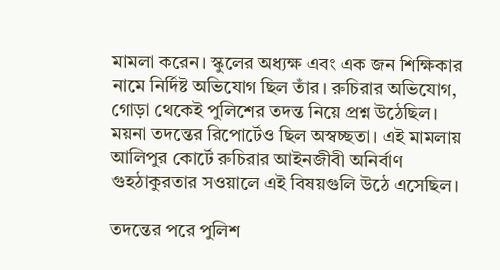মামলা করেন। স্কুলের অধ্যক্ষ এবং এক জন শিক্ষিকার নামে নির্দিষ্ট অভিযোগ ছিল তাঁর। রুচিরার অভিযোগ, গোড়া থেকেই পুলিশের তদন্ত নিয়ে প্রশ্ন উঠেছিল। ময়না তদন্তের রিপোর্টেও ছিল অস্বচ্ছতা। এই মামলায় আলিপুর কোর্টে রুচিরার আইনজীবী অনির্বাণ গুহঠাকুরতার সওয়ালে এই বিষয়গুলি উঠে এসেছিল।

তদন্তের পরে পুলিশ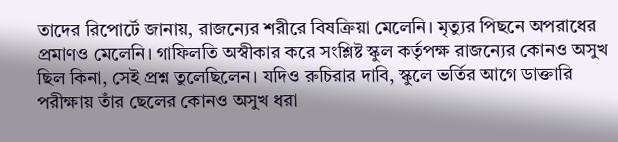তাদের রিপোর্টে জানায়, রাজন্যের শরীরে বিষক্রিয়া মেলেনি। মৃত্যুর পিছনে অপরাধের প্রমাণও মেলেনি। গাফিলতি অস্বীকার করে সংশ্লিষ্ট স্কুল কর্তৃপক্ষ রাজন্যের কোনও অসুখ ছিল কিনা, সেই প্রশ্ন তুলেছিলেন। যদিও রুচিরার দাবি, স্কুলে ভর্তির আগে ডাক্তারি পরীক্ষায় তাঁর ছেলের কোনও অসুখ ধরা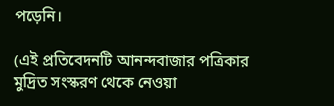পড়েনি।

(এই প্রতিবেদনটি আনন্দবাজার পত্রিকার মুদ্রিত সংস্করণ থেকে নেওয়া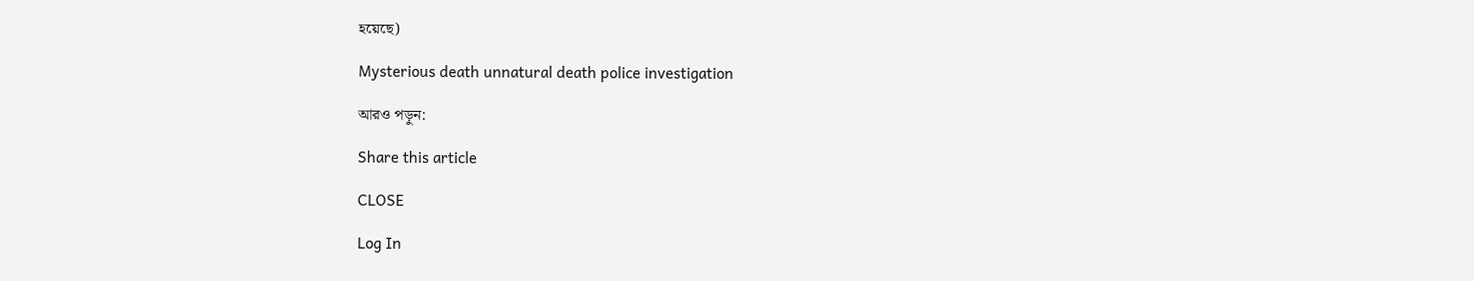হয়েছে)

Mysterious death unnatural death police investigation

আরও পড়ুন:

Share this article

CLOSE

Log In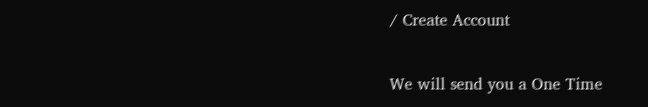/ Create Account

We will send you a One Time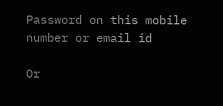Password on this mobile number or email id

Or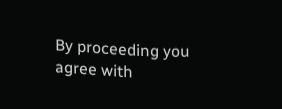By proceeding you agree with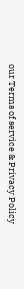our Terms of service & Privacy Policy